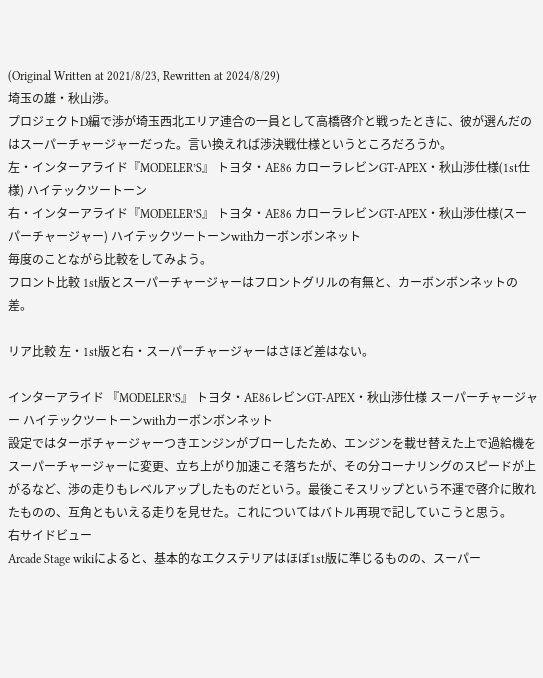(Original Written at 2021/8/23, Rewritten at 2024/8/29)
埼玉の雄・秋山渉。
プロジェクトD編で渉が埼玉西北エリア連合の一員として高橋啓介と戦ったときに、彼が選んだのはスーパーチャージャーだった。言い換えれば渉決戦仕様というところだろうか。
左・インターアライド『MODELER’S』 トヨタ・AE86 カローラレビンGT-APEX・秋山渉仕様(1st仕様) ハイテックツートーン
右・インターアライド『MODELER’S』 トヨタ・AE86 カローラレビンGT-APEX・秋山渉仕様(スーパーチャージャー) ハイテックツートーンwithカーボンボンネット
毎度のことながら比較をしてみよう。
フロント比較 1st版とスーパーチャージャーはフロントグリルの有無と、カーボンボンネットの差。

リア比較 左・1st版と右・スーパーチャージャーはさほど差はない。

インターアライド 『MODELER’S』 トヨタ・AE86レビンGT-APEX・秋山渉仕様 スーパーチャージャー ハイテックツートーンwithカーボンボンネット
設定ではターボチャージャーつきエンジンがブローしたため、エンジンを載せ替えた上で過給機をスーパーチャージャーに変更、立ち上がり加速こそ落ちたが、その分コーナリングのスピードが上がるなど、渉の走りもレベルアップしたものだという。最後こそスリップという不運で啓介に敗れたものの、互角ともいえる走りを見せた。これについてはバトル再現で記していこうと思う。
右サイドビュー
Arcade Stage wikiによると、基本的なエクステリアはほぼ1st版に準じるものの、スーパー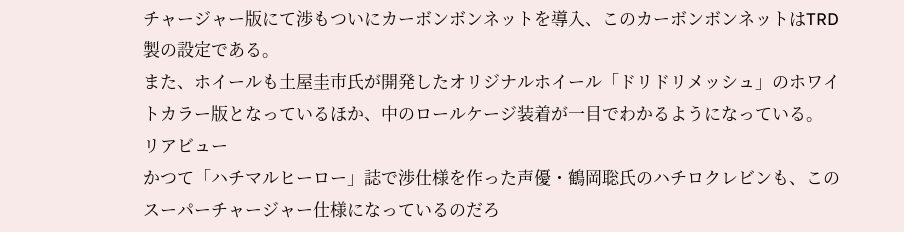チャージャー版にて渉もついにカーボンボンネットを導入、このカーボンボンネットはTRD製の設定である。
また、ホイールも土屋圭市氏が開発したオリジナルホイール「ドリドリメッシュ」のホワイトカラー版となっているほか、中のロールケージ装着が一目でわかるようになっている。
リアビュー
かつて「ハチマルヒーロー」誌で渉仕様を作った声優・鶴岡聡氏のハチロクレビンも、このスーパーチャージャー仕様になっているのだろ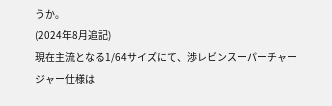うか。
(2024年8月追記)
現在主流となる1/64サイズにて、渉レビンスーパーチャージャー仕様は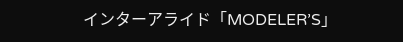インターアライド「MODELER’S」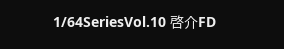1/64SeriesVol.10 啓介FD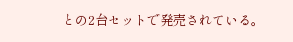との2台セットで発売されている。